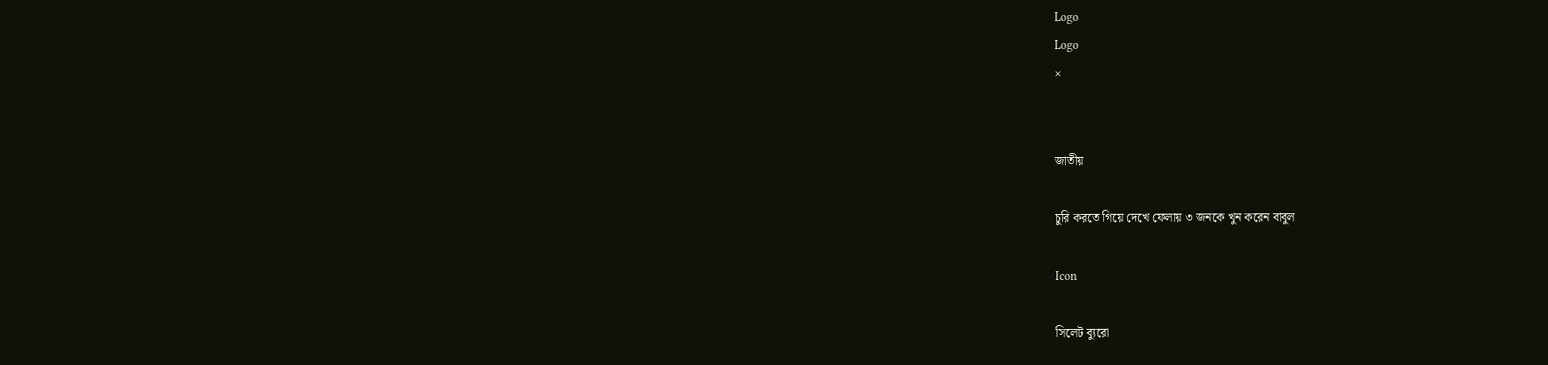Logo
Logo
×


জাতীয়

চুরি করতে গিয়ে দেখে ফেলায় ৩ জনকে খুন করেন বাবুল

Icon

সিলেট ব্যুরো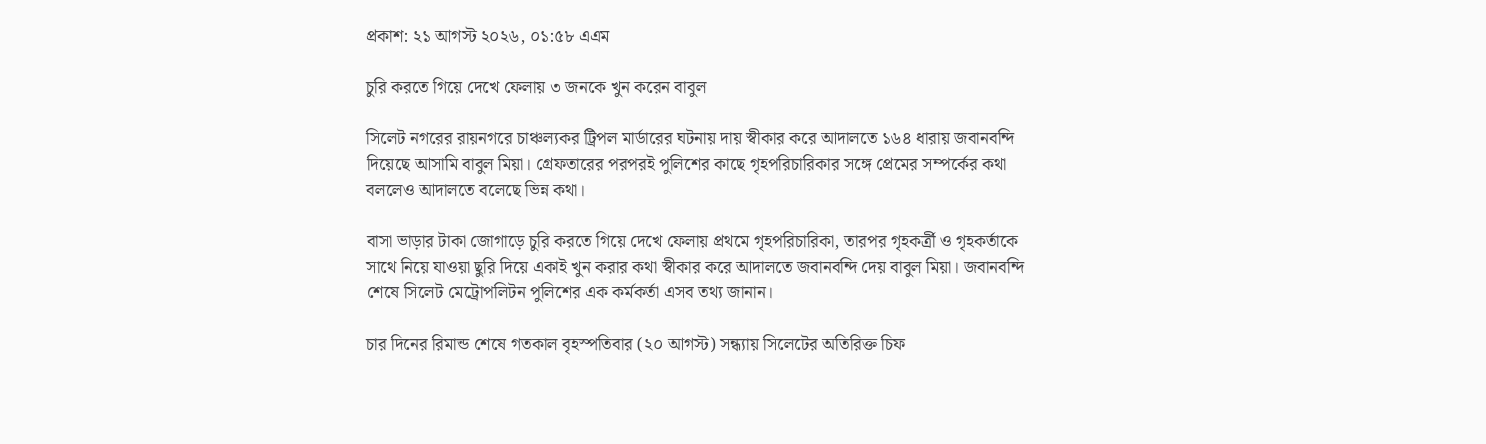প্রকাশ: ২১ আগস্ট ২০২৬, ০১:৫৮ এএম

চুরি করতে গিয়ে দেখে ফেলায় ৩ জনকে খুন করেন বাবুল

সিলেট নগরের রায়নগরে চাঞ্চল্যকর ট্রিপল মার্ডারের ঘটনায় দায় স্বীকার করে আদালতে ১৬৪ ধারায় জবানবন্দি দিয়েছে আসামি বাবুল মিয়া। গ্রেফতারের পরপরই পুলিশের কাছে গৃহপরিচারিকার সঙ্গে প্রেমের সম্পর্কের কথা বললেও আদালতে বলেছে ভিন্ন কথা।

বাসা ভাড়ার টাকা জোগাড়ে চুরি করতে গিয়ে দেখে ফেলায় প্রথমে গৃহপরিচারিকা, তারপর গৃহকর্ত্রী ও গৃহকর্তাকে সাথে নিয়ে যাওয়া ছুরি দিয়ে একাই খুন করার কথা স্বীকার করে আদালতে জবানবন্দি দেয় বাবুল মিয়া। জবানবন্দি শেষে সিলেট মেট্রোপলিটন পুলিশের এক কর্মকর্তা এসব তথ্য জানান।

চার দিনের রিমান্ড শেষে গতকাল বৃহস্পতিবার (২০ আগস্ট) সন্ধ্যায় সিলেটের অতিরিক্ত চিফ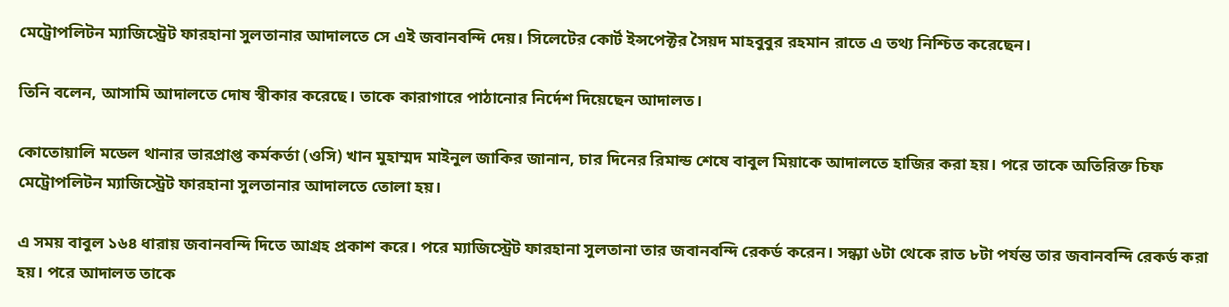মেট্রোপলিটন ম্যাজিস্ট্রেট ফারহানা সুলতানার আদালতে সে এই জবানবন্দি দেয়। সিলেটের কোর্ট ইন্সপেক্টর সৈয়দ মাহবুবুর রহমান রাতে এ তথ্য নিশ্চিত করেছেন।

তিনি বলেন, আসামি আদালতে দোষ স্বীকার করেছে। তাকে কারাগারে পাঠানোর নির্দেশ দিয়েছেন আদালত।

কোতোয়ালি মডেল থানার ভারপ্রাপ্ত কর্মকর্তা (ওসি) খান মুহাম্মদ মাইনুল জাকির জানান, চার দিনের রিমান্ড শেষে বাবুল মিয়াকে আদালতে হাজির করা হয়। পরে তাকে অতিরিক্ত চিফ মেট্রোপলিটন ম্যাজিস্ট্রেট ফারহানা সুলতানার আদালতে তোলা হয়।

এ সময় বাবুল ১৬৪ ধারায় জবানবন্দি দিতে আগ্রহ প্রকাশ করে। পরে ম্যাজিস্ট্রেট ফারহানা সুলতানা তার জবানবন্দি রেকর্ড করেন। সন্ধ্যা ৬টা থেকে রাত ৮টা পর্যন্ত তার জবানবন্দি রেকর্ড করা হয়। পরে আদালত তাকে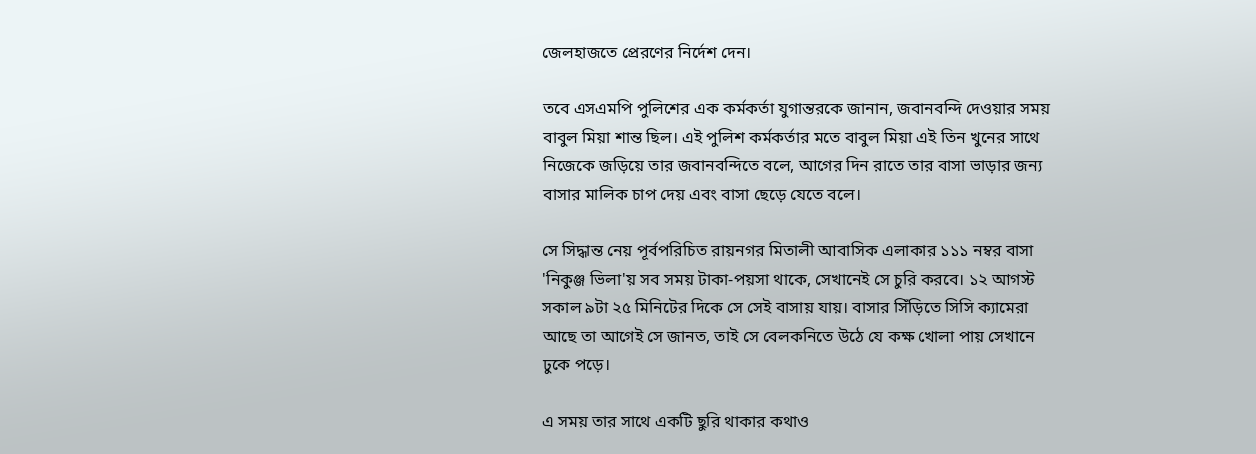জেলহাজতে প্রেরণের নির্দেশ দেন।

তবে এসএমপি পুলিশের এক কর্মকর্তা যুগান্তরকে জানান, জবানবন্দি দেওয়ার সময় বাবুল মিয়া শান্ত ছিল। এই পুলিশ কর্মকর্তার মতে বাবুল মিয়া এই তিন খুনের সাথে নিজেকে জড়িয়ে তার জবানবন্দিতে বলে, আগের দিন রাতে তার বাসা ভাড়ার জন্য বাসার মালিক চাপ দেয় এবং বাসা ছেড়ে যেতে বলে।

সে সিদ্ধান্ত নেয় পূর্বপরিচিত রায়নগর মিতালী আবাসিক এলাকার ১১১ নম্বর বাসা 'নিকুঞ্জ ভিলা'য় সব সময় টাকা-পয়সা থাকে, সেখানেই সে চুরি করবে। ১২ আগস্ট সকাল ৯টা ২৫ মিনিটের দিকে সে সেই বাসায় যায়। বাসার সিঁড়িতে সিসি ক্যামেরা আছে তা আগেই সে জানত, তাই সে বেলকনিতে উঠে যে কক্ষ খোলা পায় সেখানে ঢুকে পড়ে।

এ সময় তার সাথে একটি ছুরি থাকার কথাও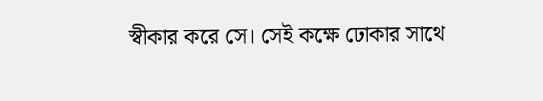স্বীকার করে সে। সেই কক্ষে ঢোকার সাথে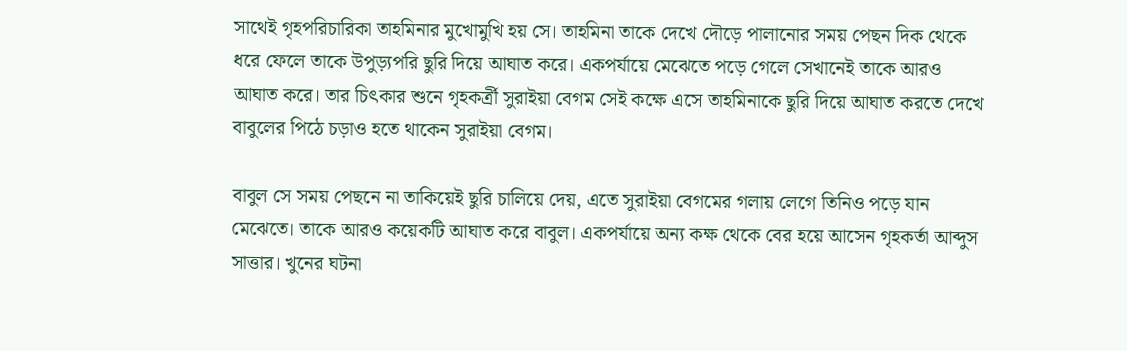সাথেই গৃহপরিচারিকা তাহমিনার মুখোমুখি হয় সে। তাহমিনা তাকে দেখে দৌড়ে পালানোর সময় পেছন দিক থেকে ধরে ফেলে তাকে উপুড়্যপরি ছুরি দিয়ে আঘাত করে। একপর্যায়ে মেঝেতে পড়ে গেলে সেখানেই তাকে আরও আঘাত করে। তার চিৎকার শুনে গৃহকর্ত্রী সুরাইয়া বেগম সেই কক্ষে এসে তাহমিনাকে ছুরি দিয়ে আঘাত করতে দেখে বাবুলের পিঠে চড়াও হতে থাকেন সুরাইয়া বেগম।

বাবুল সে সময় পেছনে না তাকিয়েই ছুরি চালিয়ে দেয়, এতে সুরাইয়া বেগমের গলায় লেগে তিনিও পড়ে যান মেঝেতে। তাকে আরও কয়েকটি আঘাত করে বাবুল। একপর্যায়ে অন্য কক্ষ থেকে বের হয়ে আসেন গৃহকর্তা আব্দুস সাত্তার। খুনের ঘটনা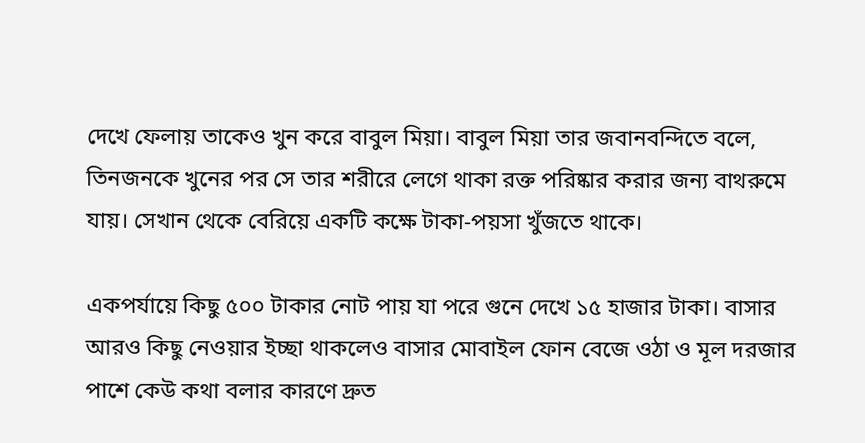দেখে ফেলায় তাকেও খুন করে বাবুল মিয়া। বাবুল মিয়া তার জবানবন্দিতে বলে, তিনজনকে খুনের পর সে তার শরীরে লেগে থাকা রক্ত পরিষ্কার করার জন্য বাথরুমে যায়। সেখান থেকে বেরিয়ে একটি কক্ষে টাকা-পয়সা খুঁজতে থাকে।

একপর্যায়ে কিছু ৫০০ টাকার নোট পায় যা পরে গুনে দেখে ১৫ হাজার টাকা। বাসার আরও কিছু নেওয়ার ইচ্ছা থাকলেও বাসার মোবাইল ফোন বেজে ওঠা ও মূল দরজার পাশে কেউ কথা বলার কারণে দ্রুত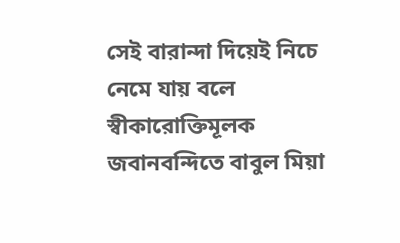সেই বারান্দা দিয়েই নিচে নেমে যায় বলে স্বীকারোক্তিমূলক জবানবন্দিতে বাবুল মিয়া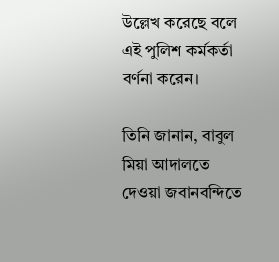উল্লেখ করেছে বলে এই পুলিশ কর্মকর্তা বর্ণনা করেন।

তিনি জানান, বাবুল মিয়া আদালতে দেওয়া জবানবন্দিতে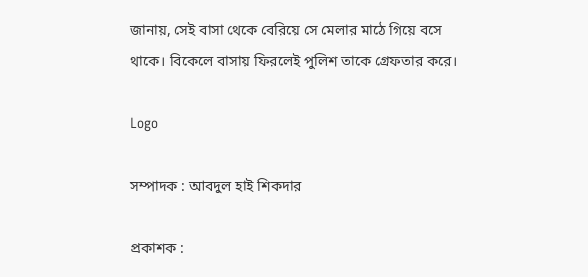জানায়, সেই বাসা থেকে বেরিয়ে সে মেলার মাঠে গিয়ে বসে থাকে। বিকেলে বাসায় ফিরলেই পুলিশ তাকে গ্রেফতার করে।

Logo

সম্পাদক : আবদুল হাই শিকদার

প্রকাশক :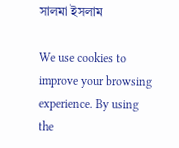সালমা ইসলাম

We use cookies to improve your browsing experience. By using the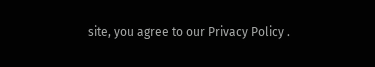site, you agree to our Privacy Policy .